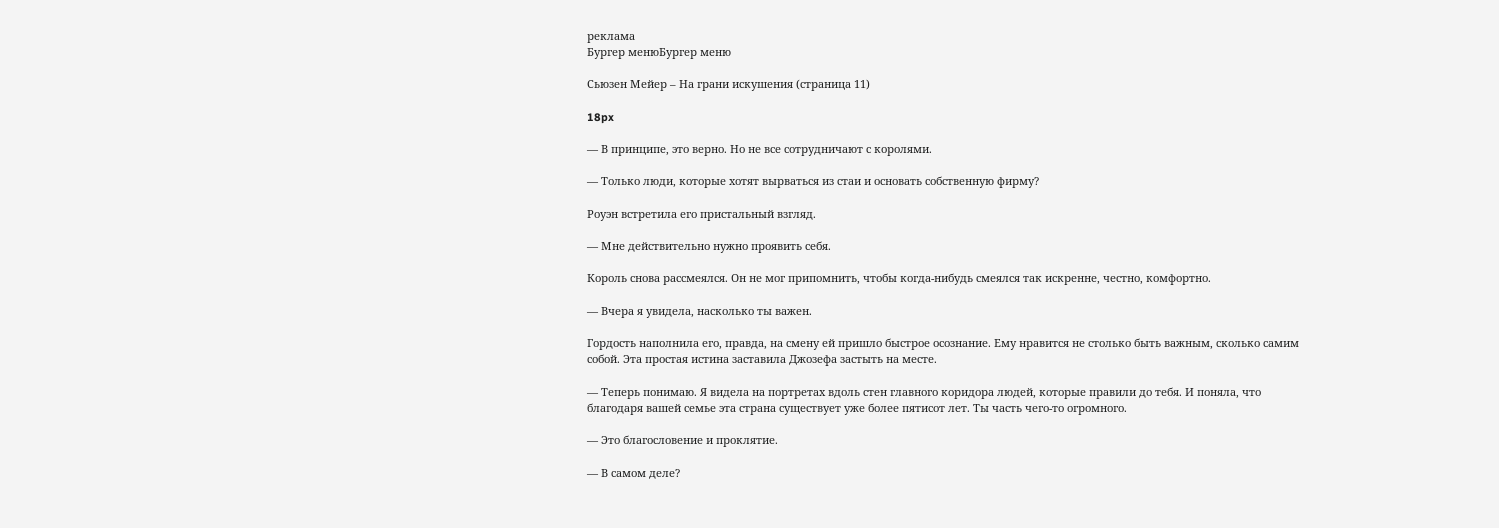реклама
Бургер менюБургер меню

Сьюзен Мейер – На грани искушения (страница 11)

18px

— В принципе, это верно. Но не все сотрудничают с королями.

— Только люди, которые хотят вырваться из стаи и основать собственную фирму?

Роуэн встретила его пристальный взгляд.

— Мне действительно нужно проявить себя.

Король снова рассмеялся. Он не мог припомнить, чтобы когда-нибудь смеялся так искренне, честно, комфортно.

— Вчера я увидела, насколько ты важен.

Гордость наполнила его, правда, на смену ей пришло быстрое осознание. Ему нравится не столько быть важным, сколько самим собой. Эта простая истина заставила Джозефа застыть на месте.

— Теперь понимаю. Я видела на портретах вдоль стен главного коридора людей, которые правили до тебя. И поняла, что благодаря вашей семье эта страна существует уже более пятисот лет. Ты часть чего-то огромного.

— Это благословение и проклятие.

— В самом деле?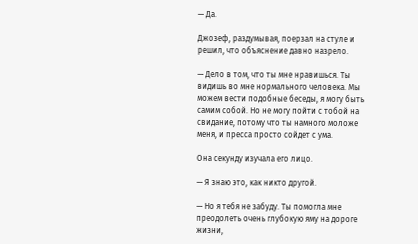— Да.

Джозеф, раздумывая, поерзал на стуле и решил, что объяснение давно назрело.

— Дело в том, что ты мне нравишься. Ты видишь во мне нормального человека. Мы можем вести подобные беседы, я могу быть самим собой. Но не могу пойти с тобой на свидание, потому что ты намного моложе меня, и пресса просто сойдет с ума.

Она секунду изучала его лицо.

— Я знаю это, как никто другой.

— Но я тебя не забуду. Ты помогла мне преодолеть очень глубокую яму на дороге жизни,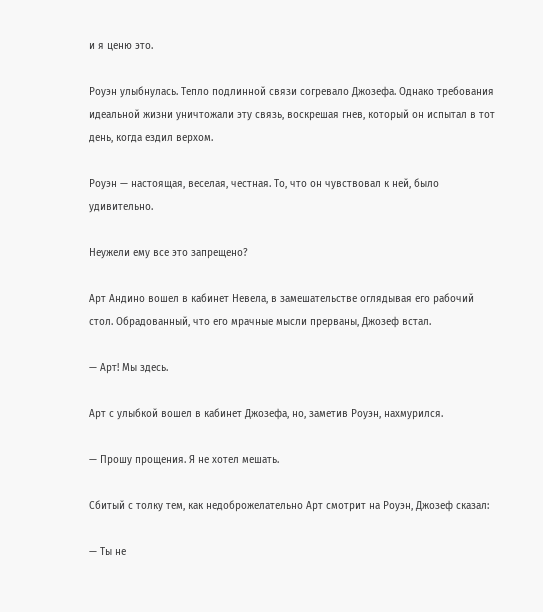и я ценю это.

Роуэн улыбнулась. Тепло подлинной связи согревало Джозефа. Однако требования идеальной жизни уничтожали эту связь, воскрешая гнев, который он испытал в тот день, когда ездил верхом.

Роуэн — настоящая, веселая, честная. То, что он чувствовал к ней, было удивительно.

Неужели ему все это запрещено?

Арт Андино вошел в кабинет Невела, в замешательстве оглядывая его рабочий стол. Обрадованный, что его мрачные мысли прерваны, Джозеф встал.

— Арт! Мы здесь.

Арт с улыбкой вошел в кабинет Джозефа, но, заметив Роуэн, нахмурился.

— Прошу прощения. Я не хотел мешать.

Сбитый с толку тем, как недоброжелательно Арт смотрит на Роуэн, Джозеф сказал:

— Ты не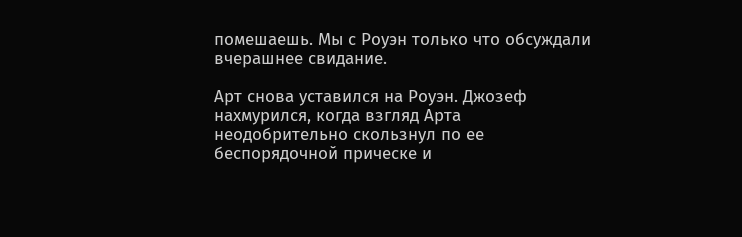помешаешь. Мы с Роуэн только что обсуждали вчерашнее свидание.

Арт снова уставился на Роуэн. Джозеф нахмурился, когда взгляд Арта неодобрительно скользнул по ее беспорядочной прическе и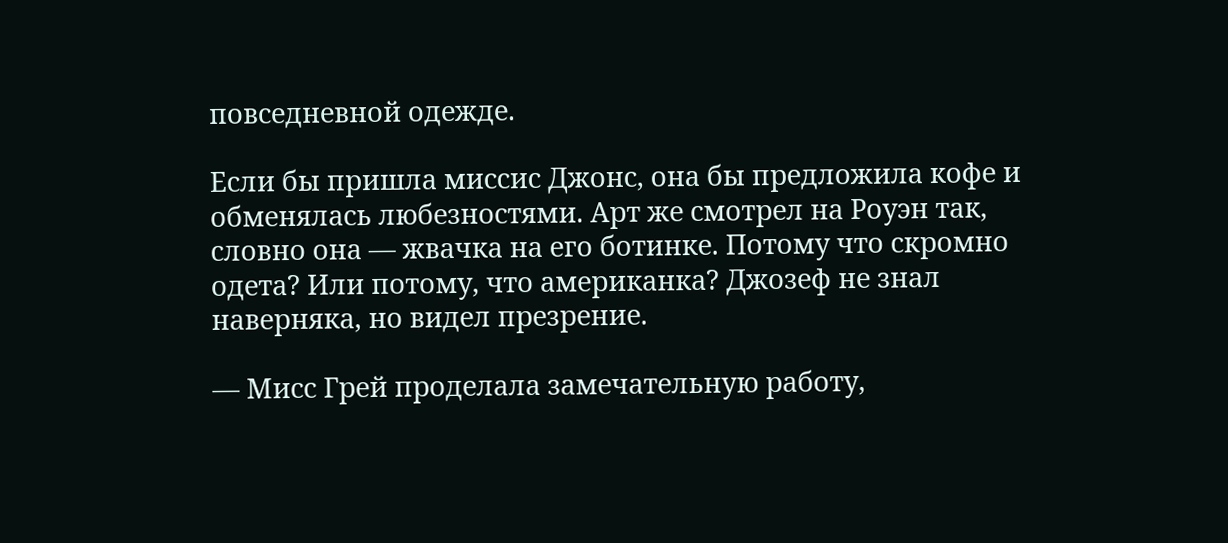повседневной одежде.

Если бы пришла миссис Джонс, она бы предложила кофе и обменялась любезностями. Арт же смотрел на Роуэн так, словно она — жвачка на его ботинке. Потому что скромно одета? Или потому, что американка? Джозеф не знал наверняка, но видел презрение.

— Мисс Грей проделала замечательную работу,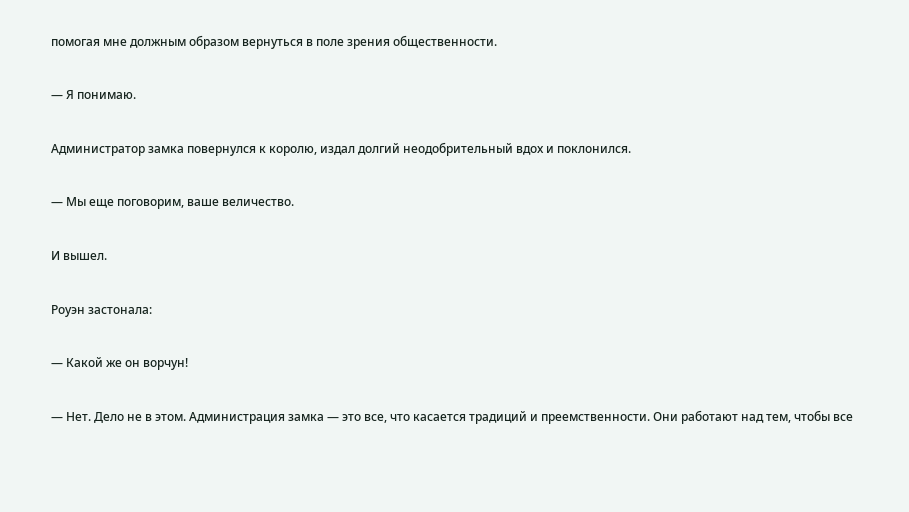помогая мне должным образом вернуться в поле зрения общественности.

— Я понимаю.

Администратор замка повернулся к королю, издал долгий неодобрительный вдох и поклонился.

— Мы еще поговорим, ваше величество.

И вышел.

Роуэн застонала:

— Какой же он ворчун!

— Нет. Дело не в этом. Администрация замка — это все, что касается традиций и преемственности. Они работают над тем, чтобы все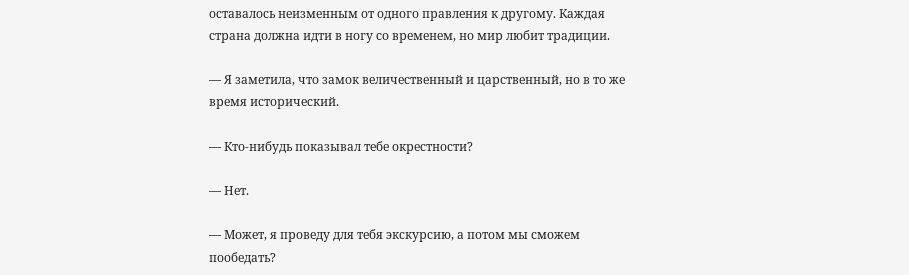оставалось неизменным от одного правления к другому. Каждая страна должна идти в ногу со временем, но мир любит традиции.

— Я заметила, что замок величественный и царственный, но в то же время исторический.

— Кто-нибудь показывал тебе окрестности?

— Нет.

— Может, я проведу для тебя экскурсию, а потом мы сможем пообедать?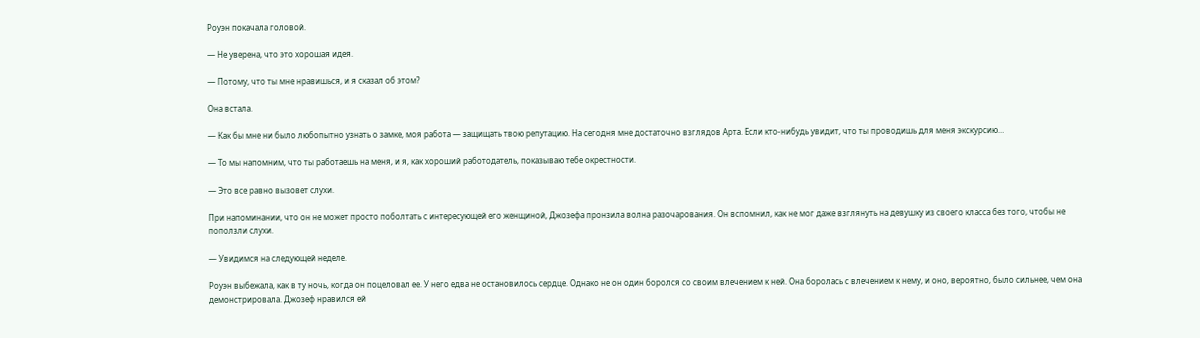Роуэн покачала головой.

— Не уверена, что это хорошая идея.

— Потому, что ты мне нравишься, и я сказал об этом?

Она встала.

— Как бы мне ни было любопытно узнать о замке, моя работа — защищать твою репутацию. На сегодня мне достаточно взглядов Арта. Если кто-нибудь увидит, что ты проводишь для меня экскурсию…

— То мы напомним, что ты работаешь на меня, и я, как хороший работодатель, показываю тебе окрестности.

— Это все равно вызовет слухи.

При напоминании, что он не может просто поболтать с интересующей его женщиной, Джозефа пронзила волна разочарования. Он вспомнил, как не мог даже взглянуть на девушку из своего класса без того, чтобы не поползли слухи.

— Увидимся на следующей неделе.

Роуэн выбежала, как в ту ночь, когда он поцеловал ее. У него едва не остановилось сердце. Однако не он один боролся со своим влечением к ней. Она боролась с влечением к нему, и оно, вероятно, было сильнее, чем она демонстрировала. Джозеф нравился ей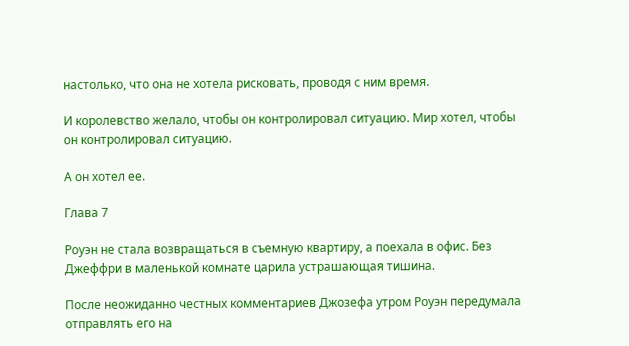настолько, что она не хотела рисковать, проводя с ним время.

И королевство желало, чтобы он контролировал ситуацию. Мир хотел, чтобы он контролировал ситуацию.

А он хотел ее.

Глава 7

Роуэн не стала возвращаться в съемную квартиру, а поехала в офис. Без Джеффри в маленькой комнате царила устрашающая тишина.

После неожиданно честных комментариев Джозефа утром Роуэн передумала отправлять его на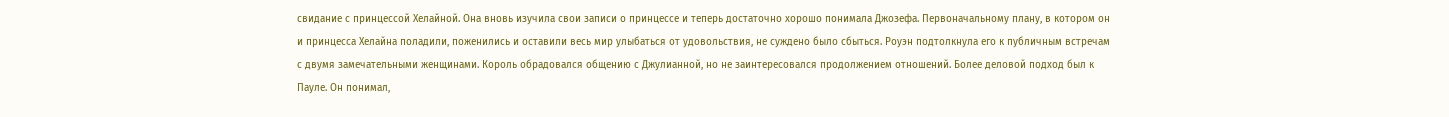свидание с принцессой Хелайной. Она вновь изучила свои записи о принцессе и теперь достаточно хорошо понимала Джозефа. Первоначальному плану, в котором он и принцесса Хелайна поладили, поженились и оставили весь мир улыбаться от удовольствия, не суждено было сбыться. Роуэн подтолкнула его к публичным встречам с двумя замечательными женщинами. Король обрадовался общению с Джулианной, но не заинтересовался продолжением отношений. Более деловой подход был к Пауле. Он понимал,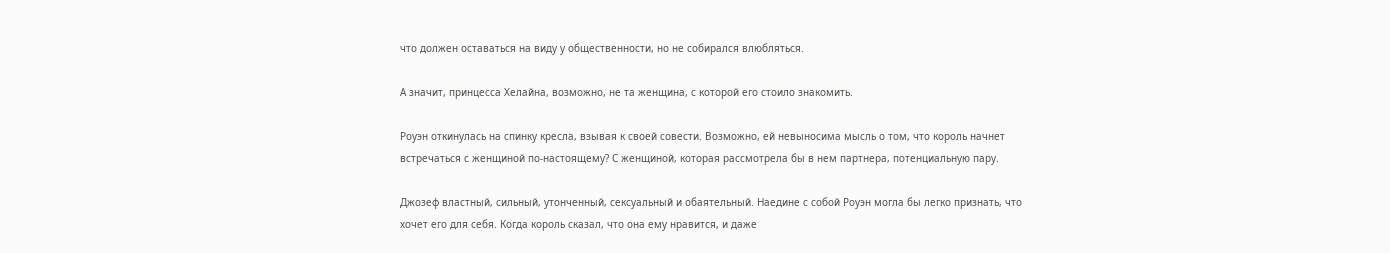что должен оставаться на виду у общественности, но не собирался влюбляться.

А значит, принцесса Хелайна, возможно, не та женщина, с которой его стоило знакомить.

Роуэн откинулась на спинку кресла, взывая к своей совести. Возможно, ей невыносима мысль о том, что король начнет встречаться с женщиной по-настоящему? С женщиной, которая рассмотрела бы в нем партнера, потенциальную пару.

Джозеф властный, сильный, утонченный, сексуальный и обаятельный. Наедине с собой Роуэн могла бы легко признать, что хочет его для себя. Когда король сказал, что она ему нравится, и даже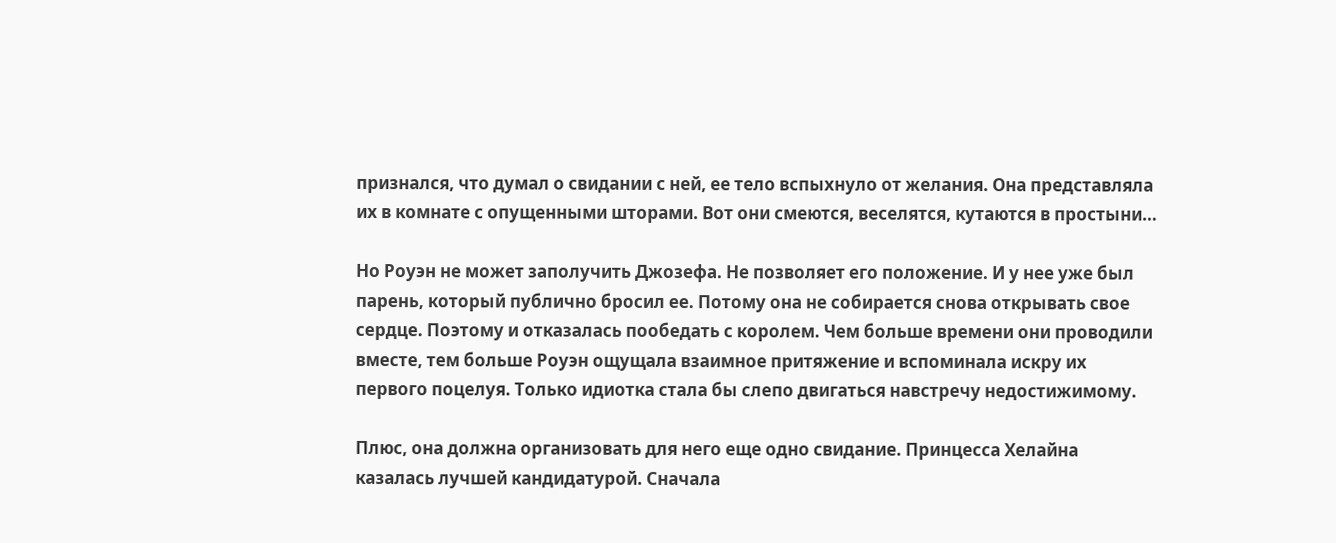признался, что думал о свидании с ней, ее тело вспыхнуло от желания. Она представляла их в комнате с опущенными шторами. Вот они смеются, веселятся, кутаются в простыни…

Но Роуэн не может заполучить Джозефа. Не позволяет его положение. И у нее уже был парень, который публично бросил ее. Потому она не собирается снова открывать свое сердце. Поэтому и отказалась пообедать с королем. Чем больше времени они проводили вместе, тем больше Роуэн ощущала взаимное притяжение и вспоминала искру их первого поцелуя. Только идиотка стала бы слепо двигаться навстречу недостижимому.

Плюс, она должна организовать для него еще одно свидание. Принцесса Хелайна казалась лучшей кандидатурой. Сначала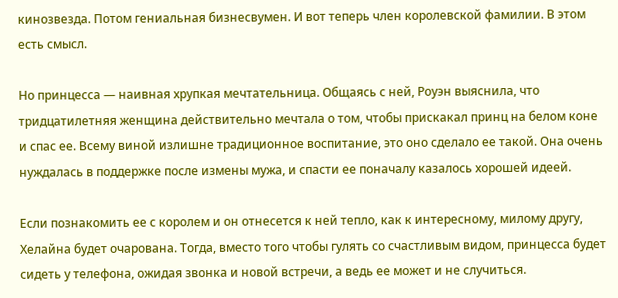кинозвезда. Потом гениальная бизнесвумен. И вот теперь член королевской фамилии. В этом есть смысл.

Но принцесса — наивная хрупкая мечтательница. Общаясь с ней, Роуэн выяснила, что тридцатилетняя женщина действительно мечтала о том, чтобы прискакал принц на белом коне и спас ее. Всему виной излишне традиционное воспитание, это оно сделало ее такой. Она очень нуждалась в поддержке после измены мужа, и спасти ее поначалу казалось хорошей идеей.

Если познакомить ее с королем и он отнесется к ней тепло, как к интересному, милому другу, Хелайна будет очарована. Тогда, вместо того чтобы гулять со счастливым видом, принцесса будет сидеть у телефона, ожидая звонка и новой встречи, а ведь ее может и не случиться.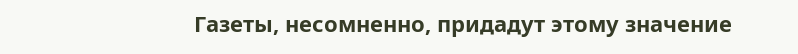Газеты, несомненно, придадут этому значение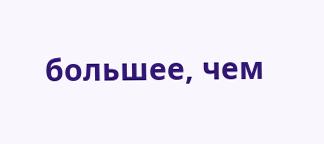большее, чем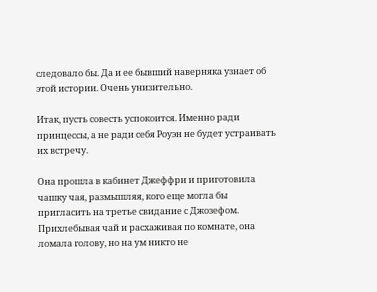следовало бы. Да и ее бывший наверняка узнает об этой истории. Очень унизительно.

Итак, пусть совесть успокоится. Именно ради принцессы, а не ради себя Роуэн не будет устраивать их встречу.

Она прошла в кабинет Джеффри и приготовила чашку чая, размышляя, кого еще могла бы пригласить на третье свидание с Джозефом. Прихлебывая чай и расхаживая по комнате, она ломала голову, но на ум никто не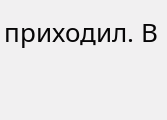приходил. В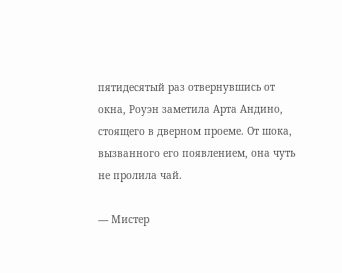пятидесятый раз отвернувшись от окна, Роуэн заметила Арта Андино, стоящего в дверном проеме. От шока, вызванного его появлением, она чуть не пролила чай.

— Мистер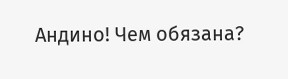Андино! Чем обязана?